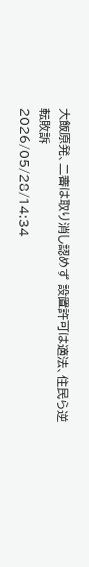大飯原発、二審は取り消し認めず 設置許可は適法、住民ら逆転敗訴
2026/05/28/14:34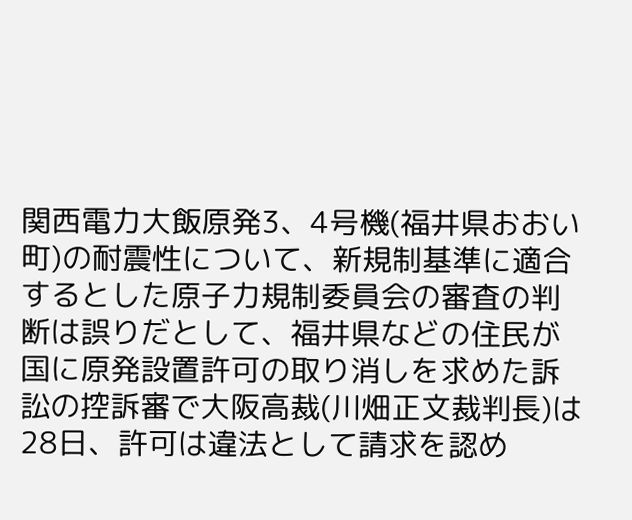関西電力大飯原発3、4号機(福井県おおい町)の耐震性について、新規制基準に適合するとした原子力規制委員会の審査の判断は誤りだとして、福井県などの住民が国に原発設置許可の取り消しを求めた訴訟の控訴審で大阪高裁(川畑正文裁判長)は28日、許可は違法として請求を認め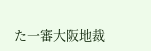た一審大阪地裁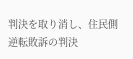判決を取り消し、住民側逆転敗訴の判決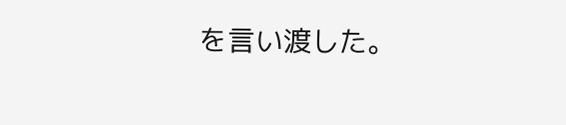を言い渡した。